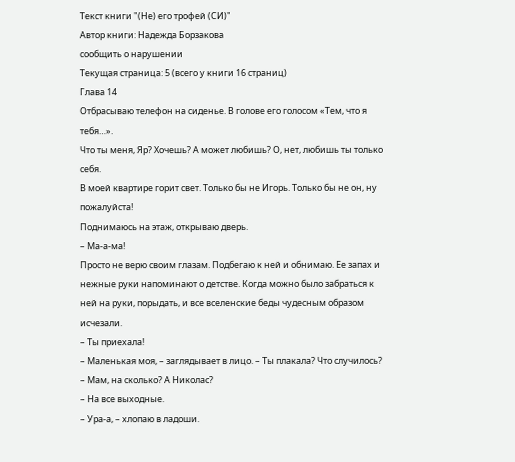Текст книги "(Не) его трофей (СИ)"
Автор книги: Надежда Борзакова
сообщить о нарушении
Текущая страница: 5 (всего у книги 16 страниц)
Глава 14
Отбрасываю телефон на сиденье. В голове его голосом «Тем, что я тебя…».
Что ты меня, Яр? Хочешь? А может любишь? О, нет, любишь ты только себя.
В моей квартире горит свет. Только бы не Игорь. Только бы не он, ну пожалуйста!
Поднимаюсь на этаж, открываю дверь.
– Ма-а-ма!
Просто не верю своим глазам. Подбегаю к ней и обнимаю. Ее запах и нежные руки напоминают о детстве. Когда можно было забраться к ней на руки, порыдать, и все вселенские беды чудесным образом исчезали.
– Ты приехала!
– Маленькая моя, – заглядывает в лицо. – Ты плакала? Что случилось?
– Мам, на сколько? А Николас?
– На все выходные.
– Ура-а, – хлопаю в ладоши.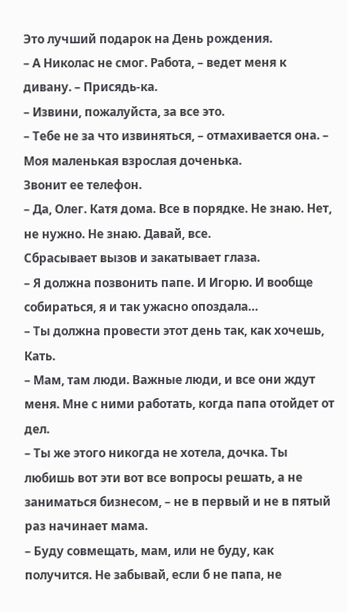Это лучший подарок на День рождения.
– А Николас не смог. Работа, – ведет меня к дивану. – Присядь-ка.
– Извини, пожалуйста, за все это.
– Тебе не за что извиняться, – отмахивается она. – Моя маленькая взрослая доченька.
Звонит ее телефон.
– Да, Олег. Катя дома. Все в порядке. Не знаю. Нет, не нужно. Не знаю. Давай, все.
Сбрасывает вызов и закатывает глаза.
– Я должна позвонить папе. И Игорю. И вообще собираться, я и так ужасно опоздала…
– Ты должна провести этот день так, как хочешь, Кать.
– Мам, там люди. Важные люди, и все они ждут меня. Мне с ними работать, когда папа отойдет от дел.
– Ты же этого никогда не хотела, дочка. Ты любишь вот эти вот все вопросы решать, а не заниматься бизнесом, – не в первый и не в пятый раз начинает мама.
– Буду совмещать, мам, или не буду, как получится. Не забывай, если б не папа, не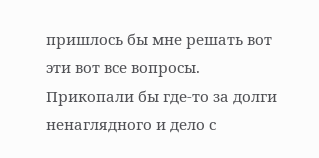пришлось бы мне решать вот эти вот все вопросы. Прикопали бы где-то за долги ненаглядного и дело с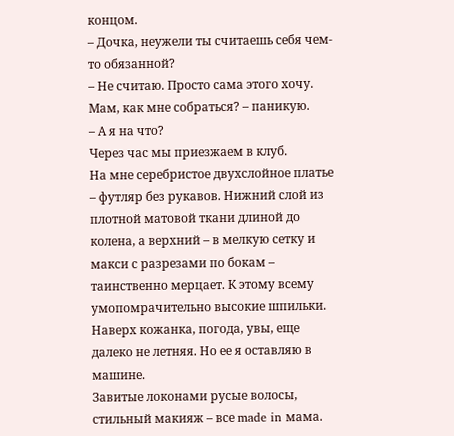концом.
– Дочка, неужели ты считаешь себя чем-то обязанной?
– Не считаю. Просто сама этого хочу. Мам, как мне собраться? – паникую.
– А я на что?
Через час мы приезжаем в клуб.
На мне серебристое двухслойное платье – футляр без рукавов. Нижний слой из плотной матовой ткани длиной до колена, а верхний – в мелкую сетку и макси с разрезами по бокам – таинственно мерцает. К этому всему умопомрачительно высокие шпильки. Наверх кожанка, погода, увы, еще далеко не летняя. Но ее я оставляю в машине.
Завитые локонами русые волосы, стильный макияж – все made in мама.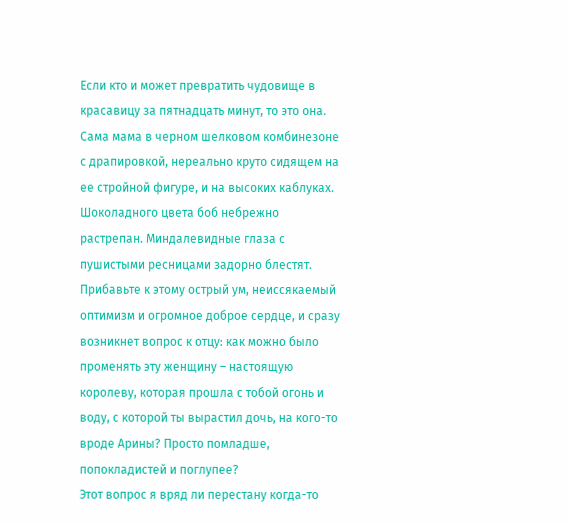Если кто и может превратить чудовище в красавицу за пятнадцать минут, то это она.
Сама мама в черном шелковом комбинезоне с драпировкой, нереально круто сидящем на ее стройной фигуре, и на высоких каблуках. Шоколадного цвета боб небрежно растрепан. Миндалевидные глаза с пушистыми ресницами задорно блестят. Прибавьте к этому острый ум, неиссякаемый оптимизм и огромное доброе сердце, и сразу возникнет вопрос к отцу: как можно было променять эту женщину – настоящую королеву, которая прошла с тобой огонь и воду, с которой ты вырастил дочь, на кого-то вроде Арины? Просто помладше, попокладистей и поглупее?
Этот вопрос я вряд ли перестану когда-то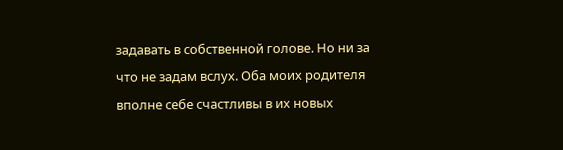задавать в собственной голове. Но ни за что не задам вслух. Оба моих родителя вполне себе счастливы в их новых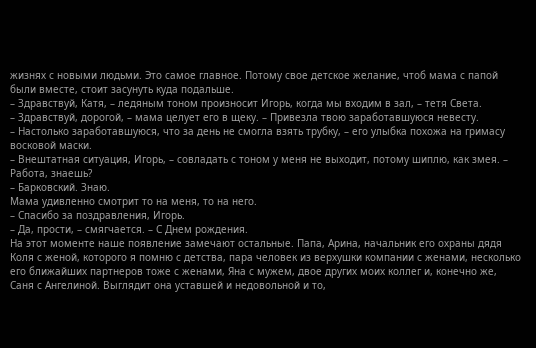жизнях с новыми людьми. Это самое главное. Потому свое детское желание, чтоб мама с папой были вместе, стоит засунуть куда подальше.
– Здравствуй, Катя, – ледяным тоном произносит Игорь, когда мы входим в зал, – тетя Света.
– Здравствуй, дорогой, – мама целует его в щеку. – Привезла твою заработавшуюся невесту.
– Настолько заработавшуюся, что за день не смогла взять трубку, – его улыбка похожа на гримасу восковой маски.
– Внештатная ситуация, Игорь, – совладать с тоном у меня не выходит, потому шиплю, как змея. – Работа, знаешь?
– Барковский. Знаю.
Мама удивленно смотрит то на меня, то на него.
– Спасибо за поздравления, Игорь.
– Да, прости, – смягчается. – С Днем рождения.
На этот моменте наше появление замечают остальные. Папа, Арина, начальник его охраны дядя Коля с женой, которого я помню с детства, пара человек из верхушки компании с женами, несколько его ближайших партнеров тоже с женами, Яна с мужем, двое других моих коллег и, конечно же, Саня с Ангелиной. Выглядит она уставшей и недовольной и то,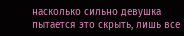насколько сильно девушка пытается это скрыть, лишь все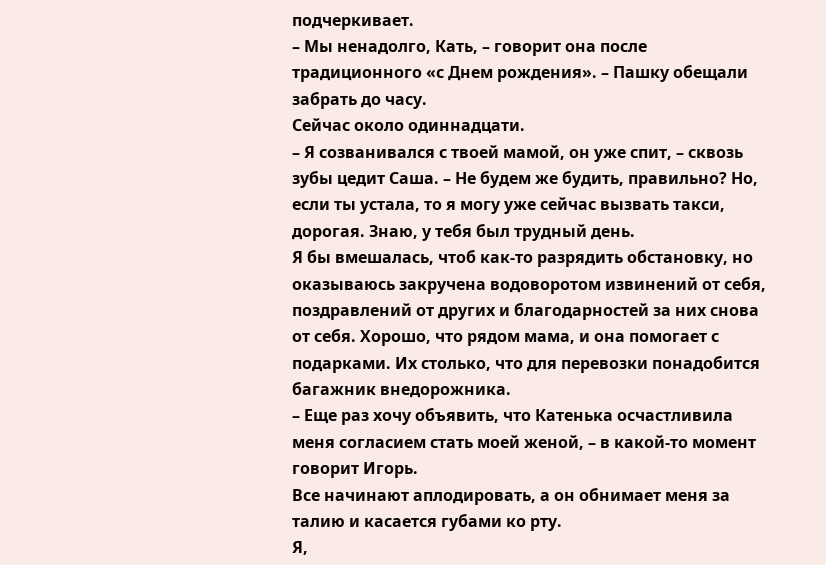подчеркивает.
– Мы ненадолго, Кать, – говорит она после традиционного «с Днем рождения». – Пашку обещали забрать до часу.
Сейчас около одиннадцати.
– Я созванивался с твоей мамой, он уже спит, – сквозь зубы цедит Саша. – Не будем же будить, правильно? Но, если ты устала, то я могу уже сейчас вызвать такси, дорогая. Знаю, у тебя был трудный день.
Я бы вмешалась, чтоб как-то разрядить обстановку, но оказываюсь закручена водоворотом извинений от себя, поздравлений от других и благодарностей за них снова от себя. Хорошо, что рядом мама, и она помогает с подарками. Их столько, что для перевозки понадобится багажник внедорожника.
– Еще раз хочу объявить, что Катенька осчастливила меня согласием стать моей женой, – в какой-то момент говорит Игорь.
Все начинают аплодировать, а он обнимает меня за талию и касается губами ко рту.
Я,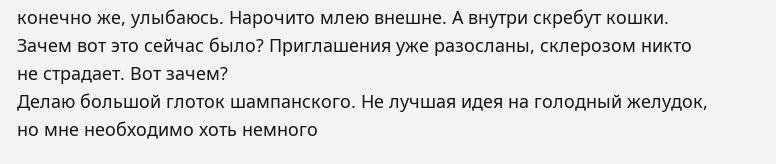конечно же, улыбаюсь. Нарочито млею внешне. А внутри скребут кошки.
Зачем вот это сейчас было? Приглашения уже разосланы, склерозом никто не страдает. Вот зачем?
Делаю большой глоток шампанского. Не лучшая идея на голодный желудок, но мне необходимо хоть немного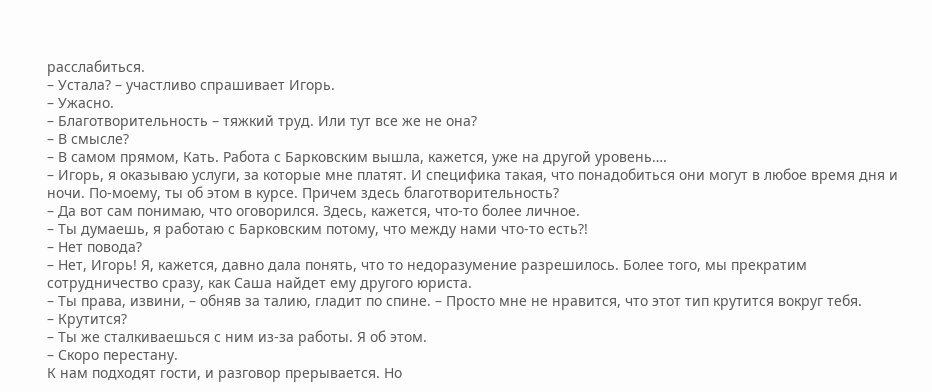расслабиться.
– Устала? – участливо спрашивает Игорь.
– Ужасно.
– Благотворительность – тяжкий труд. Или тут все же не она?
– В смысле?
– В самом прямом, Кать. Работа с Барковским вышла, кажется, уже на другой уровень….
– Игорь, я оказываю услуги, за которые мне платят. И специфика такая, что понадобиться они могут в любое время дня и ночи. По-моему, ты об этом в курсе. Причем здесь благотворительность?
– Да вот сам понимаю, что оговорился. Здесь, кажется, что-то более личное.
– Ты думаешь, я работаю с Барковским потому, что между нами что-то есть?!
– Нет повода?
– Нет, Игорь! Я, кажется, давно дала понять, что то недоразумение разрешилось. Более того, мы прекратим сотрудничество сразу, как Саша найдет ему другого юриста.
– Ты права, извини, – обняв за талию, гладит по спине. – Просто мне не нравится, что этот тип крутится вокруг тебя.
– Крутится?
– Ты же сталкиваешься с ним из-за работы. Я об этом.
– Скоро перестану.
К нам подходят гости, и разговор прерывается. Но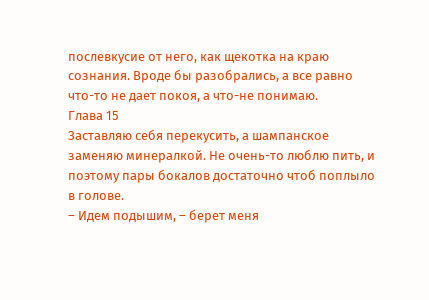послевкусие от него, как щекотка на краю сознания. Вроде бы разобрались, а все равно что-то не дает покоя, а что-не понимаю.
Глава 15
Заставляю себя перекусить, а шампанское заменяю минералкой. Не очень-то люблю пить, и поэтому пары бокалов достаточно чтоб поплыло в голове.
– Идем подышим, – берет меня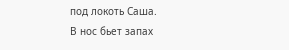под локоть Саша.
В нос бьет запах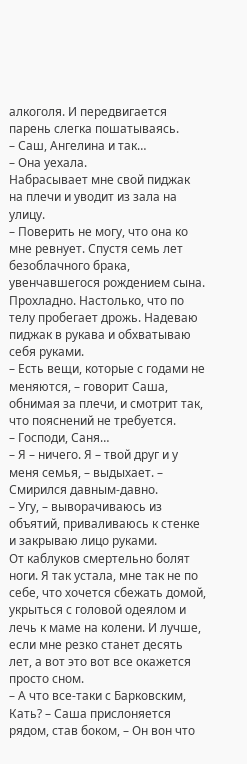алкоголя. И передвигается парень слегка пошатываясь.
– Саш, Ангелина и так…
– Она уехала.
Набрасывает мне свой пиджак на плечи и уводит из зала на улицу.
– Поверить не могу, что она ко мне ревнует. Спустя семь лет безоблачного брака, увенчавшегося рождением сына.
Прохладно. Настолько, что по телу пробегает дрожь. Надеваю пиджак в рукава и обхватываю себя руками.
– Есть вещи, которые с годами не меняются, – говорит Саша, обнимая за плечи, и смотрит так, что пояснений не требуется.
– Господи, Саня…
– Я – ничего. Я – твой друг и у меня семья, – выдыхает. – Смирился давным-давно.
– Угу, – выворачиваюсь из объятий, приваливаюсь к стенке и закрываю лицо руками.
От каблуков смертельно болят ноги. Я так устала, мне так не по себе, что хочется сбежать домой, укрыться с головой одеялом и лечь к маме на колени. И лучше, если мне резко станет десять лет, а вот это вот все окажется просто сном.
– А что все-таки с Барковским, Кать? – Саша прислоняется рядом, став боком, – Он вон что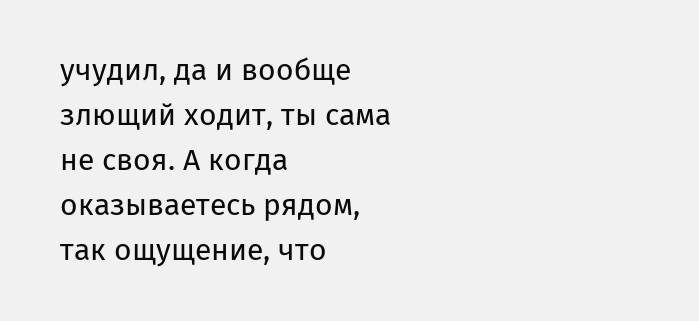учудил, да и вообще злющий ходит, ты сама не своя. А когда оказываетесь рядом, так ощущение, что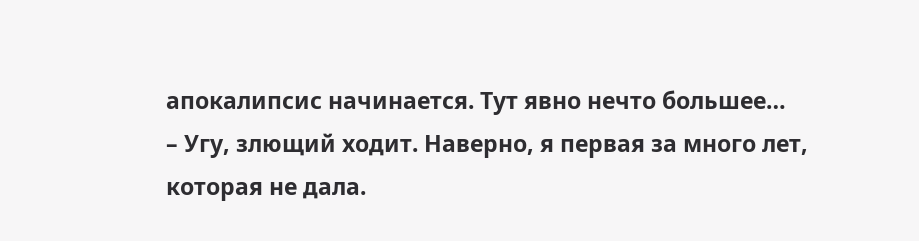апокалипсис начинается. Тут явно нечто большее…
– Угу, злющий ходит. Наверно, я первая за много лет, которая не дала.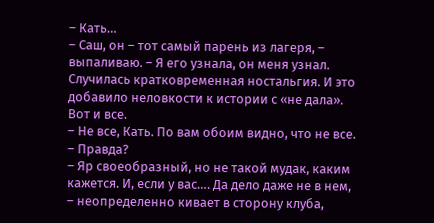– Кать…
– Саш, он – тот самый парень из лагеря, – выпаливаю. – Я его узнала, он меня узнал. Случилась кратковременная ностальгия. И это добавило неловкости к истории с «не дала». Вот и все.
– Не все, Кать. По вам обоим видно, что не все.
– Правда?
– Яр своеобразный, но не такой мудак, каким кажется. И, если у вас…. Да дело даже не в нем, – неопределенно кивает в сторону клуба,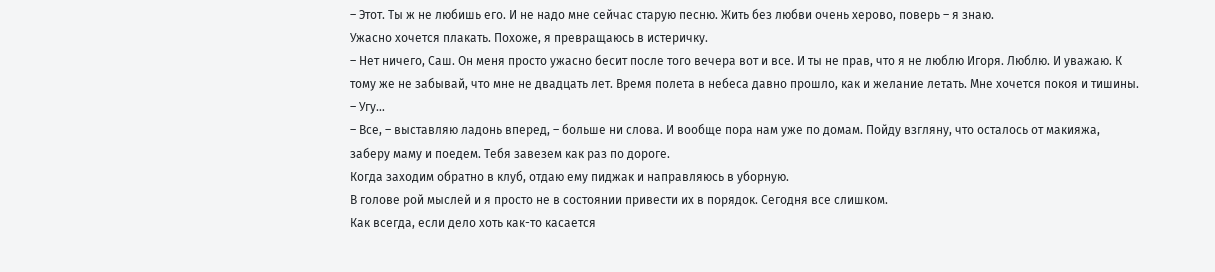– Этот. Ты ж не любишь его. И не надо мне сейчас старую песню. Жить без любви очень херово, поверь – я знаю.
Ужасно хочется плакать. Похоже, я превращаюсь в истеричку.
– Нет ничего, Саш. Он меня просто ужасно бесит после того вечера вот и все. И ты не прав, что я не люблю Игоря. Люблю. И уважаю. К тому же не забывай, что мне не двадцать лет. Время полета в небеса давно прошло, как и желание летать. Мне хочется покоя и тишины.
– Угу…
– Все, – выставляю ладонь вперед, – больше ни слова. И вообще пора нам уже по домам. Пойду взгляну, что осталось от макияжа, заберу маму и поедем. Тебя завезем как раз по дороге.
Когда заходим обратно в клуб, отдаю ему пиджак и направляюсь в уборную.
В голове рой мыслей и я просто не в состоянии привести их в порядок. Сегодня все слишком.
Как всегда, если дело хоть как-то касается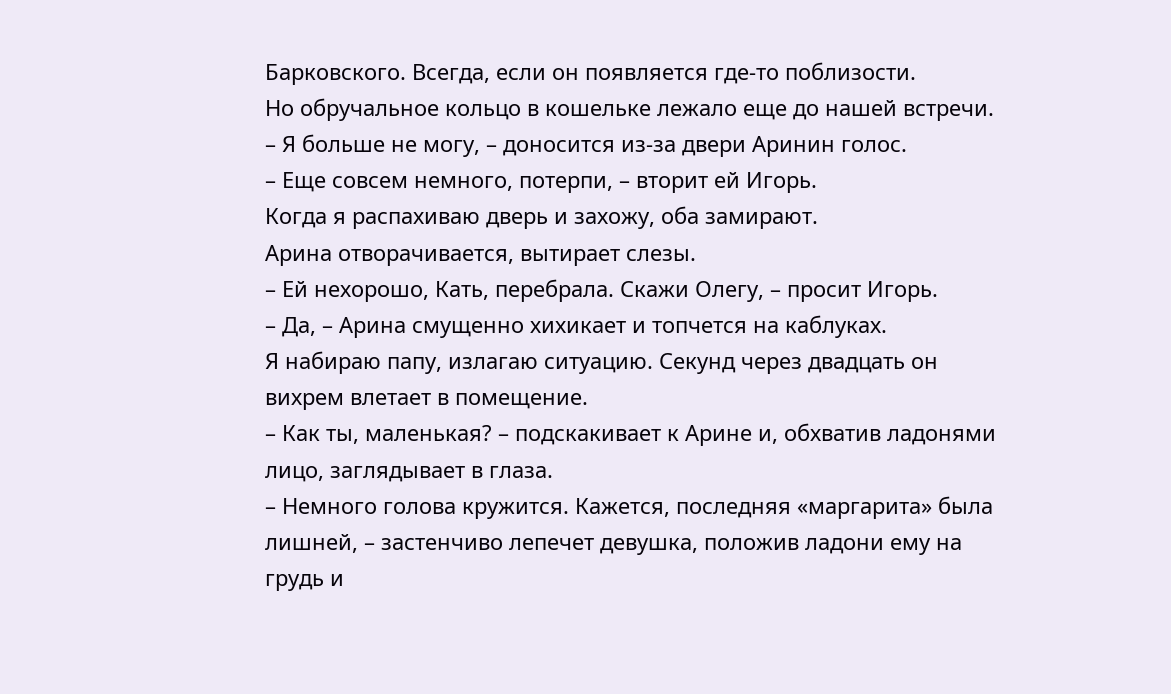Барковского. Всегда, если он появляется где-то поблизости.
Но обручальное кольцо в кошельке лежало еще до нашей встречи.
– Я больше не могу, – доносится из-за двери Аринин голос.
– Еще совсем немного, потерпи, – вторит ей Игорь.
Когда я распахиваю дверь и захожу, оба замирают.
Арина отворачивается, вытирает слезы.
– Ей нехорошо, Кать, перебрала. Скажи Олегу, – просит Игорь.
– Да, – Арина смущенно хихикает и топчется на каблуках.
Я набираю папу, излагаю ситуацию. Секунд через двадцать он вихрем влетает в помещение.
– Как ты, маленькая? – подскакивает к Арине и, обхватив ладонями лицо, заглядывает в глаза.
– Немного голова кружится. Кажется, последняя «маргарита» была лишней, – застенчиво лепечет девушка, положив ладони ему на грудь и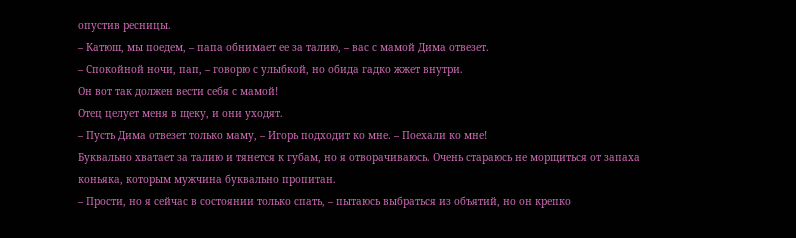опустив ресницы.
– Катюш, мы поедем, – папа обнимает ее за талию, – вас с мамой Дима отвезет.
– Спокойной ночи, пап, – говорю с улыбкой, но обида гадко жжет внутри.
Он вот так должен вести себя с мамой!
Отец целует меня в щеку, и они уходят.
– Пусть Дима отвезет только маму, – Игорь подходит ко мне. – Поехали ко мне!
Буквально хватает за талию и тянется к губам, но я отворачиваюсь. Очень стараюсь не морщиться от запаха коньяка, которым мужчина буквально пропитан.
– Прости, но я сейчас в состоянии только спать, – пытаюсь выбраться из объятий, но он крепко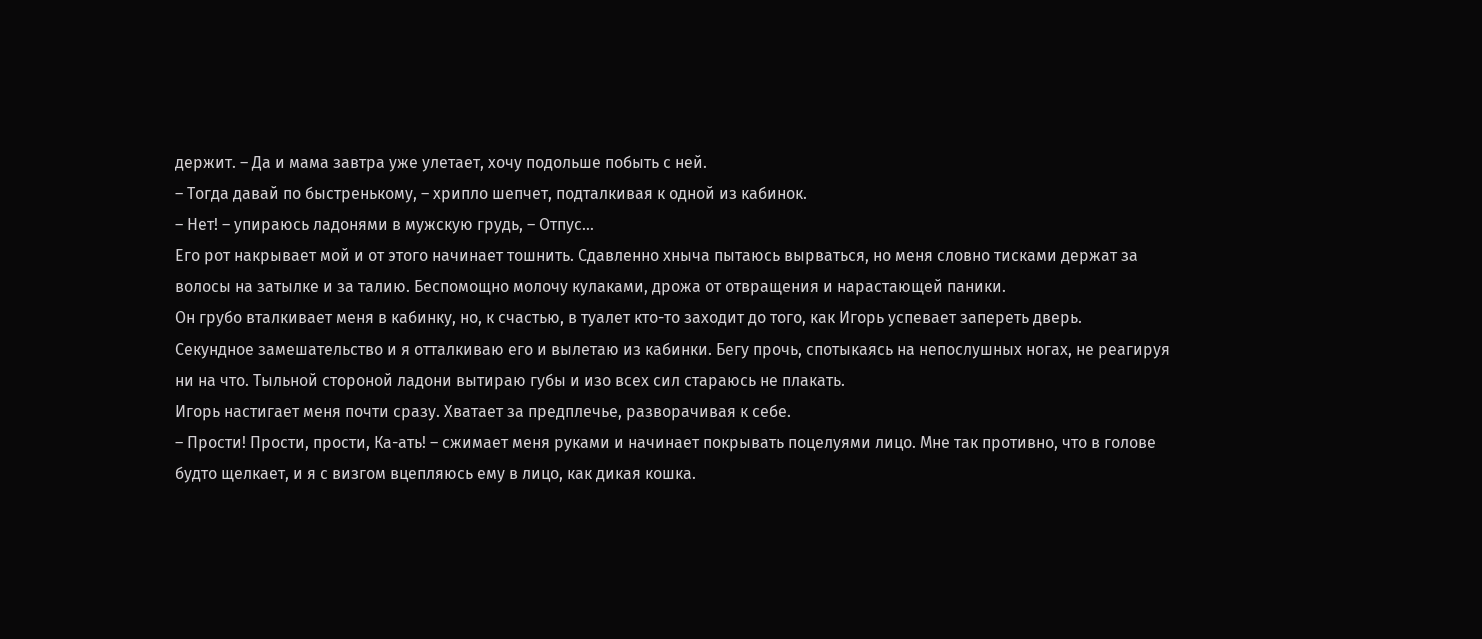держит. – Да и мама завтра уже улетает, хочу подольше побыть с ней.
– Тогда давай по быстренькому, – хрипло шепчет, подталкивая к одной из кабинок.
– Нет! – упираюсь ладонями в мужскую грудь, – Отпус…
Его рот накрывает мой и от этого начинает тошнить. Сдавленно хныча пытаюсь вырваться, но меня словно тисками держат за волосы на затылке и за талию. Беспомощно молочу кулаками, дрожа от отвращения и нарастающей паники.
Он грубо вталкивает меня в кабинку, но, к счастью, в туалет кто-то заходит до того, как Игорь успевает запереть дверь.
Секундное замешательство и я отталкиваю его и вылетаю из кабинки. Бегу прочь, спотыкаясь на непослушных ногах, не реагируя ни на что. Тыльной стороной ладони вытираю губы и изо всех сил стараюсь не плакать.
Игорь настигает меня почти сразу. Хватает за предплечье, разворачивая к себе.
– Прости! Прости, прости, Ка-ать! – сжимает меня руками и начинает покрывать поцелуями лицо. Мне так противно, что в голове будто щелкает, и я с визгом вцепляюсь ему в лицо, как дикая кошка.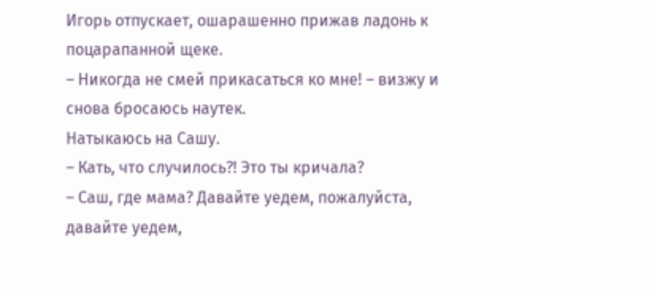Игорь отпускает, ошарашенно прижав ладонь к поцарапанной щеке.
– Никогда не смей прикасаться ко мне! – визжу и снова бросаюсь наутек.
Натыкаюсь на Сашу.
– Кать, что случилось?! Это ты кричала?
– Саш, где мама? Давайте уедем, пожалуйста, давайте уедем,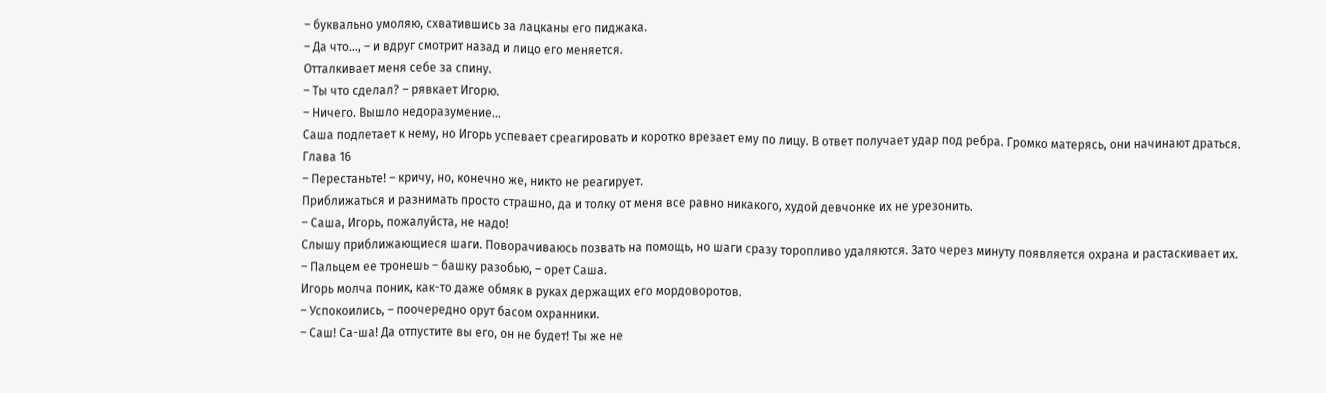– буквально умоляю, схватившись за лацканы его пиджака.
– Да что…, – и вдруг смотрит назад и лицо его меняется.
Отталкивает меня себе за спину.
– Ты что сделал? – рявкает Игорю.
– Ничего. Вышло недоразумение…
Саша подлетает к нему, но Игорь успевает среагировать и коротко врезает ему по лицу. В ответ получает удар под ребра. Громко матерясь, они начинают драться.
Глава 16
– Перестаньте! – кричу, но, конечно же, никто не реагирует.
Приближаться и разнимать просто страшно, да и толку от меня все равно никакого, худой девчонке их не урезонить.
– Саша, Игорь, пожалуйста, не надо!
Слышу приближающиеся шаги. Поворачиваюсь позвать на помощь, но шаги сразу торопливо удаляются. Зато через минуту появляется охрана и растаскивает их.
– Пальцем ее тронешь – башку разобью, – орет Саша.
Игорь молча поник, как-то даже обмяк в руках держащих его мордоворотов.
– Успокоились, – поочередно орут басом охранники.
– Саш! Са-ша! Да отпустите вы его, он не будет! Ты же не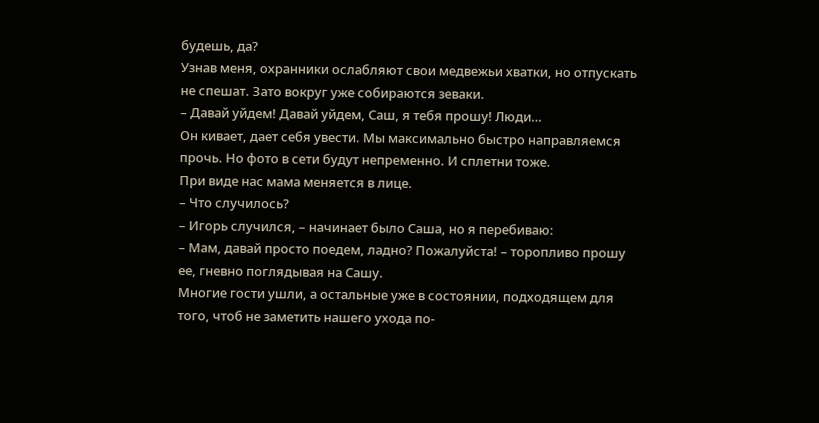будешь, да?
Узнав меня, охранники ослабляют свои медвежьи хватки, но отпускать не спешат. Зато вокруг уже собираются зеваки.
– Давай уйдем! Давай уйдем, Саш, я тебя прошу! Люди…
Он кивает, дает себя увести. Мы максимально быстро направляемся прочь. Но фото в сети будут непременно. И сплетни тоже.
При виде нас мама меняется в лице.
– Что случилось?
– Игорь случился, – начинает было Саша, но я перебиваю:
– Мам, давай просто поедем, ладно? Пожалуйста! – торопливо прошу ее, гневно поглядывая на Сашу.
Многие гости ушли, а остальные уже в состоянии, подходящем для того, чтоб не заметить нашего ухода по-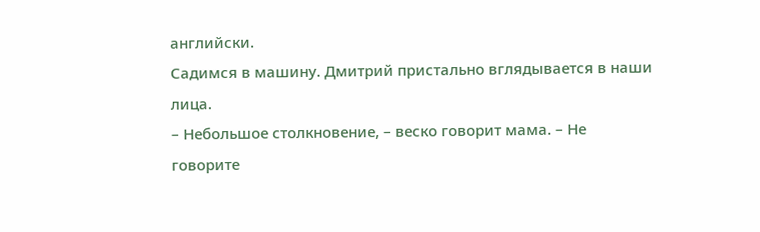английски.
Садимся в машину. Дмитрий пристально вглядывается в наши лица.
– Небольшое столкновение, – веско говорит мама. – Не говорите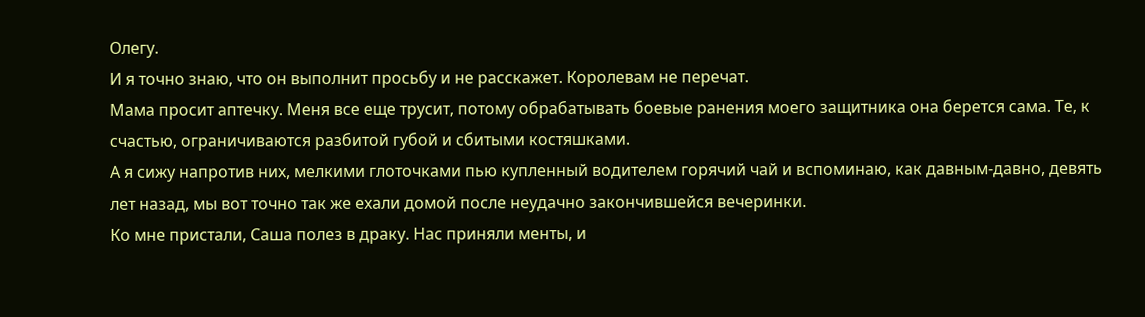Олегу.
И я точно знаю, что он выполнит просьбу и не расскажет. Королевам не перечат.
Мама просит аптечку. Меня все еще трусит, потому обрабатывать боевые ранения моего защитника она берется сама. Те, к счастью, ограничиваются разбитой губой и сбитыми костяшками.
А я сижу напротив них, мелкими глоточками пью купленный водителем горячий чай и вспоминаю, как давным-давно, девять лет назад, мы вот точно так же ехали домой после неудачно закончившейся вечеринки.
Ко мне пристали, Саша полез в драку. Нас приняли менты, и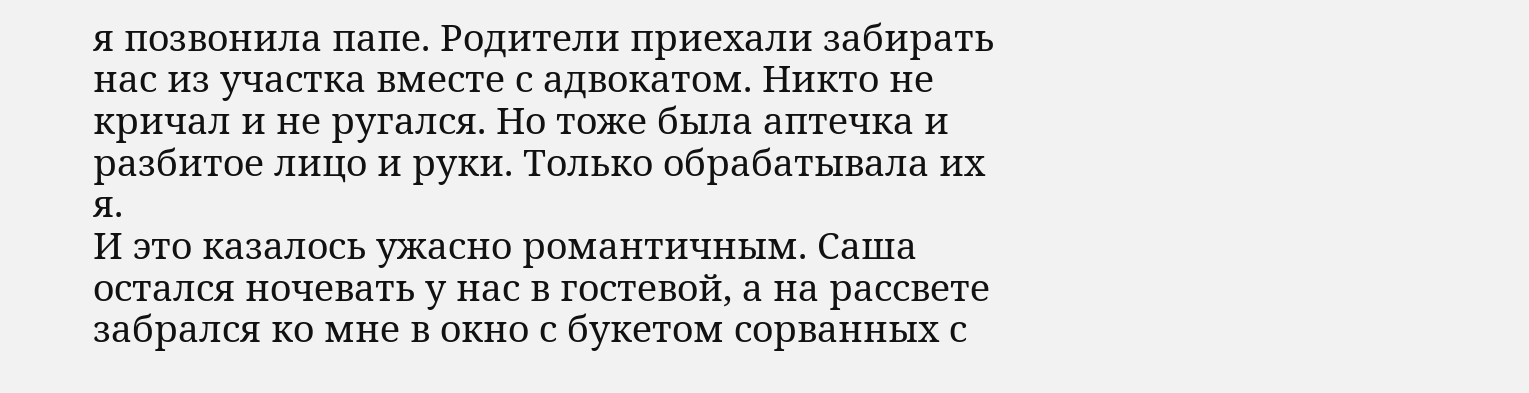я позвонила папе. Родители приехали забирать нас из участка вместе с адвокатом. Никто не кричал и не ругался. Но тоже была аптечка и разбитое лицо и руки. Только обрабатывала их я.
И это казалось ужасно романтичным. Саша остался ночевать у нас в гостевой, а на рассвете забрался ко мне в окно с букетом сорванных с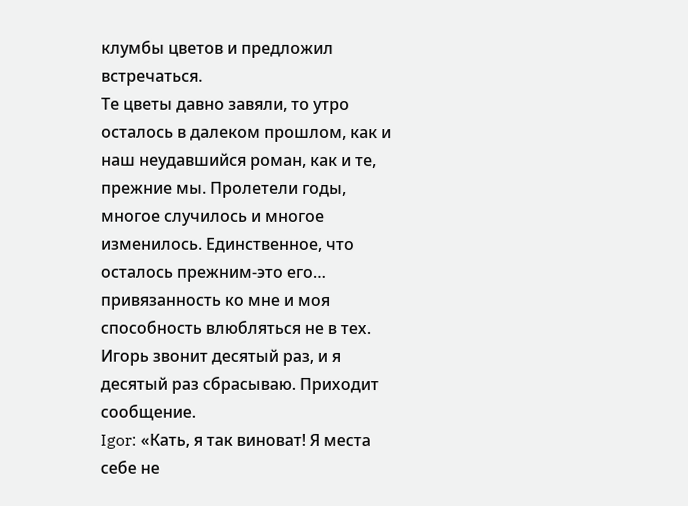клумбы цветов и предложил встречаться.
Те цветы давно завяли, то утро осталось в далеком прошлом, как и наш неудавшийся роман, как и те, прежние мы. Пролетели годы, многое случилось и многое изменилось. Единственное, что осталось прежним-это его… привязанность ко мне и моя способность влюбляться не в тех.
Игорь звонит десятый раз, и я десятый раз сбрасываю. Приходит сообщение.
Igor: «Кать, я так виноват! Я места себе не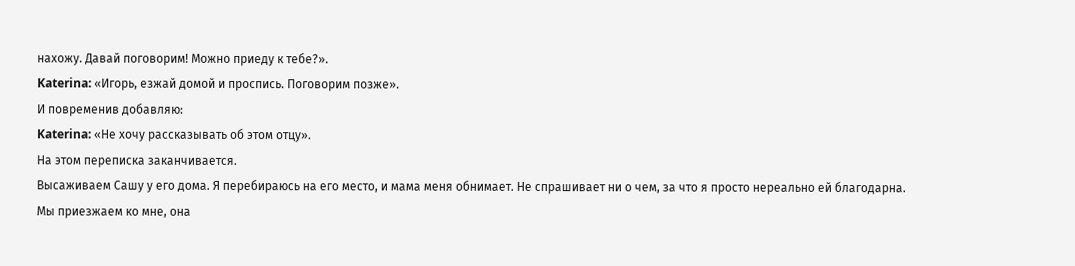нахожу. Давай поговорим! Можно приеду к тебе?».
Katerina: «Игорь, езжай домой и проспись. Поговорим позже».
И повременив добавляю:
Katerina: «Не хочу рассказывать об этом отцу».
На этом переписка заканчивается.
Высаживаем Сашу у его дома. Я перебираюсь на его место, и мама меня обнимает. Не спрашивает ни о чем, за что я просто нереально ей благодарна.
Мы приезжаем ко мне, она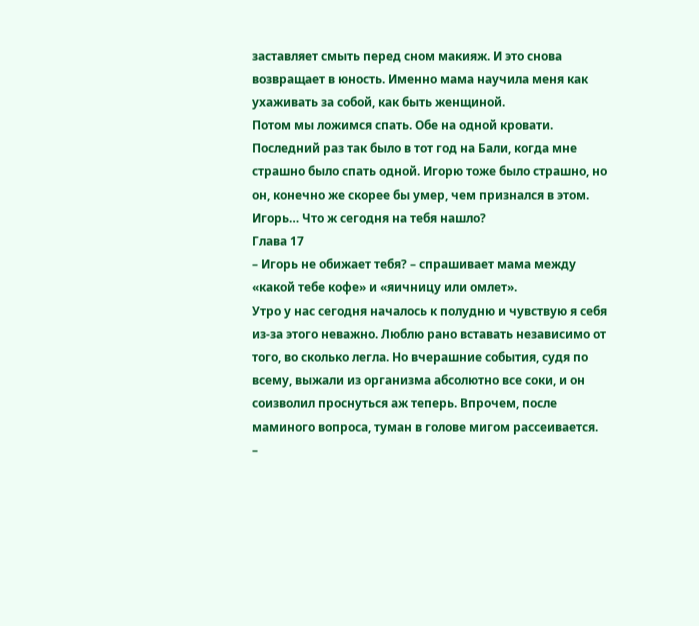заставляет смыть перед сном макияж. И это снова возвращает в юность. Именно мама научила меня как ухаживать за собой, как быть женщиной.
Потом мы ложимся спать. Обе на одной кровати. Последний раз так было в тот год на Бали, когда мне страшно было спать одной. Игорю тоже было страшно, но он, конечно же скорее бы умер, чем признался в этом.
Игорь… Что ж сегодня на тебя нашло?
Глава 17
– Игорь не обижает тебя? – спрашивает мама между «какой тебе кофе» и «яичницу или омлет».
Утро у нас сегодня началось к полудню и чувствую я себя из-за этого неважно. Люблю рано вставать независимо от того, во сколько легла. Но вчерашние события, судя по всему, выжали из организма абсолютно все соки, и он соизволил проснуться аж теперь. Впрочем, после маминого вопроса, туман в голове мигом рассеивается.
–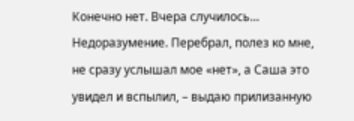Конечно нет. Вчера случилось… Недоразумение. Перебрал, полез ко мне, не сразу услышал мое «нет», а Саша это увидел и вспылил, – выдаю прилизанную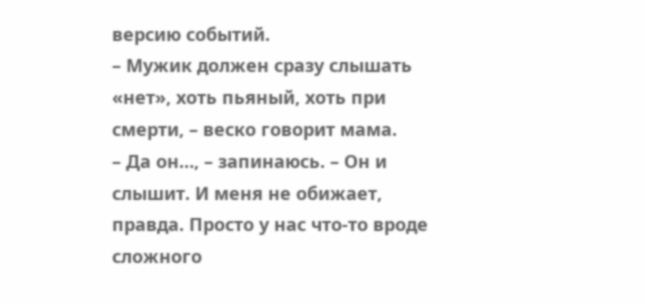версию событий.
– Мужик должен сразу слышать «нет», хоть пьяный, хоть при смерти, – веско говорит мама.
– Да он…, – запинаюсь. – Он и слышит. И меня не обижает, правда. Просто у нас что-то вроде сложного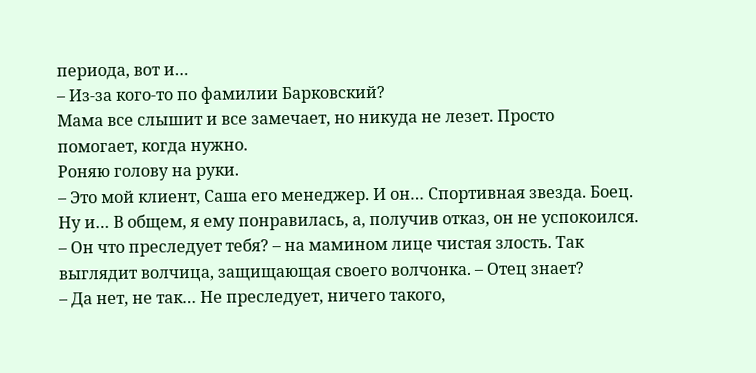периода, вот и…
– Из-за кого-то по фамилии Барковский?
Мама все слышит и все замечает, но никуда не лезет. Просто помогает, когда нужно.
Роняю голову на руки.
– Это мой клиент, Саша его менеджер. И он… Спортивная звезда. Боец. Ну и… В общем, я ему понравилась, а, получив отказ, он не успокоился.
– Он что преследует тебя? – на мамином лице чистая злость. Так выглядит волчица, защищающая своего волчонка. – Отец знает?
– Да нет, не так… Не преследует, ничего такого,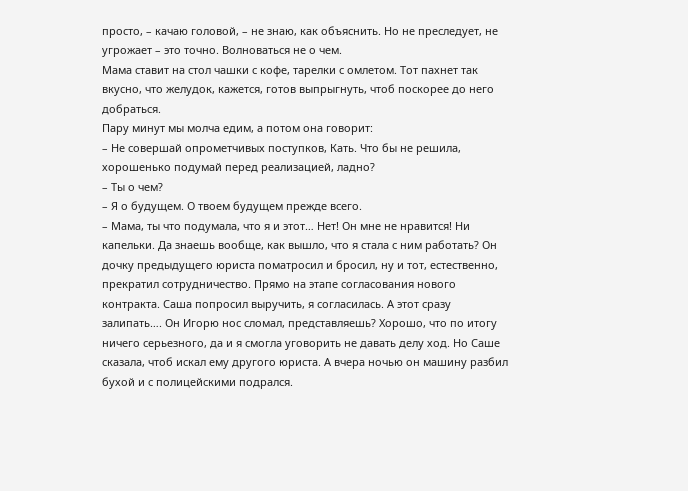просто, – качаю головой, – не знаю, как объяснить. Но не преследует, не угрожает – это точно. Волноваться не о чем.
Мама ставит на стол чашки с кофе, тарелки с омлетом. Тот пахнет так вкусно, что желудок, кажется, готов выпрыгнуть, чтоб поскорее до него добраться.
Пару минут мы молча едим, а потом она говорит:
– Не совершай опрометчивых поступков, Кать. Что бы не решила, хорошенько подумай перед реализацией, ладно?
– Ты о чем?
– Я о будущем. О твоем будущем прежде всего.
– Мама, ты что подумала, что я и этот… Нет! Он мне не нравится! Ни капельки. Да знаешь вообще, как вышло, что я стала с ним работать? Он дочку предыдущего юриста поматросил и бросил, ну и тот, естественно, прекратил сотрудничество. Прямо на этапе согласования нового контракта. Саша попросил выручить, я согласилась. А этот сразу залипать…. Он Игорю нос сломал, представляешь? Хорошо, что по итогу ничего серьезного, да и я смогла уговорить не давать делу ход. Но Саше сказала, чтоб искал ему другого юриста. А вчера ночью он машину разбил бухой и с полицейскими подрался.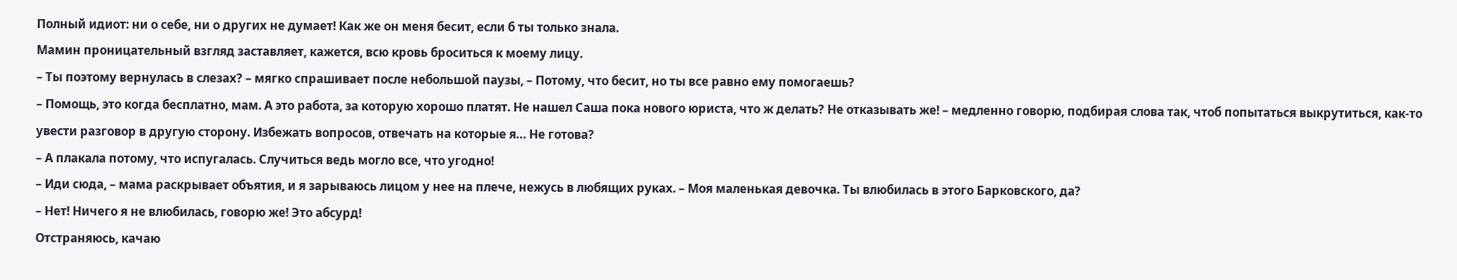Полный идиот: ни о себе, ни о других не думает! Как же он меня бесит, если б ты только знала.
Мамин проницательный взгляд заставляет, кажется, всю кровь броситься к моему лицу.
– Ты поэтому вернулась в слезах? – мягко спрашивает после небольшой паузы, – Потому, что бесит, но ты все равно ему помогаешь?
– Помощь, это когда бесплатно, мам. А это работа, за которую хорошо платят. Не нашел Саша пока нового юриста, что ж делать? Не отказывать же! – медленно говорю, подбирая слова так, чтоб попытаться выкрутиться, как-то увести разговор в другую сторону. Избежать вопросов, отвечать на которые я… Не готова?
– А плакала потому, что испугалась. Случиться ведь могло все, что угодно!
– Иди сюда, – мама раскрывает объятия, и я зарываюсь лицом у нее на плече, нежусь в любящих руках. – Моя маленькая девочка. Ты влюбилась в этого Барковского, да?
– Нет! Ничего я не влюбилась, говорю же! Это абсурд!
Отстраняюсь, качаю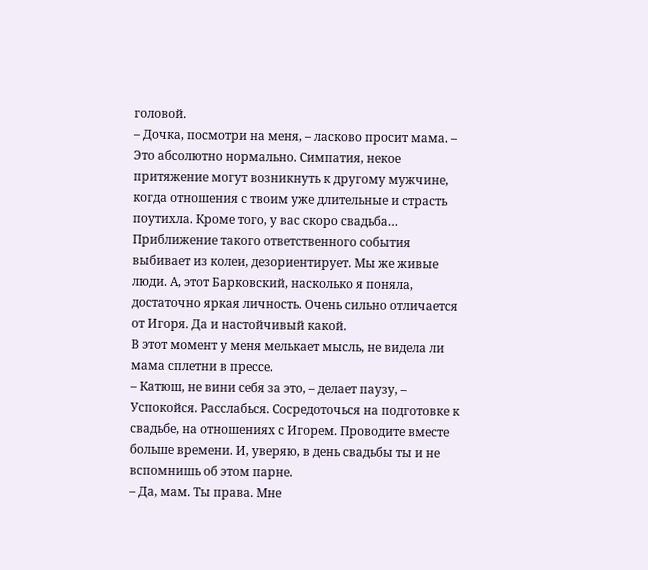головой.
– Дочка, посмотри на меня, – ласково просит мама. – Это абсолютно нормально. Симпатия, некое притяжение могут возникнуть к другому мужчине, когда отношения с твоим уже длительные и страсть поутихла. Кроме того, у вас скоро свадьба… Приближение такого ответственного события выбивает из колеи, дезориентирует. Мы же живые люди. А, этот Барковский, насколько я поняла, достаточно яркая личность. Очень сильно отличается от Игоря. Да и настойчивый какой.
В этот момент у меня мелькает мысль, не видела ли мама сплетни в прессе.
– Катюш, не вини себя за это, – делает паузу, – Успокойся. Расслабься. Сосредоточься на подготовке к свадьбе, на отношениях с Игорем. Проводите вместе больше времени. И, уверяю, в день свадьбы ты и не вспомнишь об этом парне.
– Да, мам. Ты права. Мне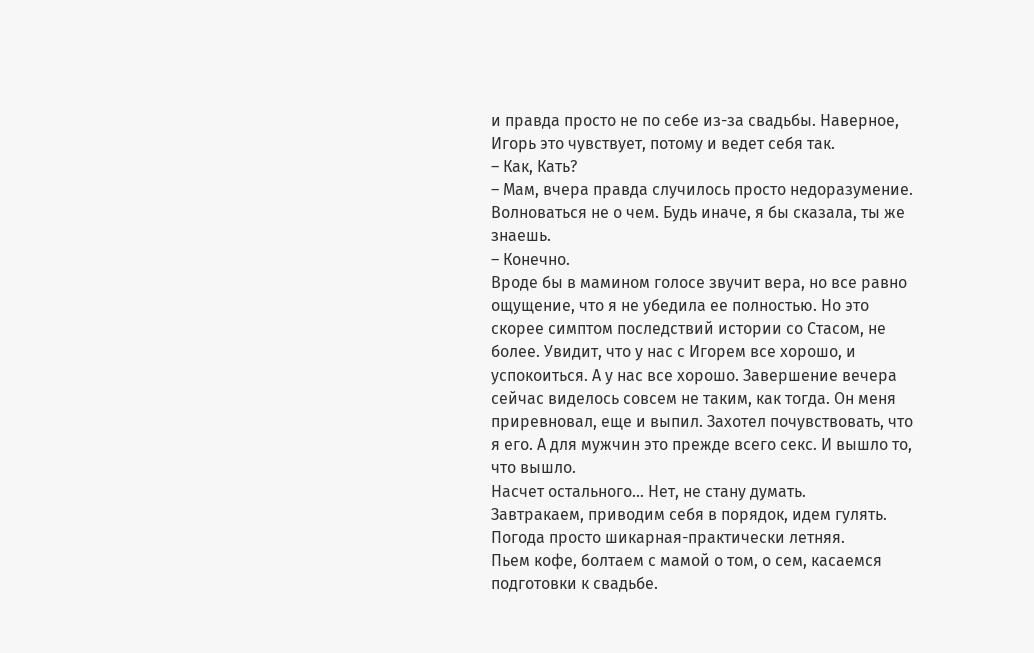и правда просто не по себе из-за свадьбы. Наверное, Игорь это чувствует, потому и ведет себя так.
– Как, Кать?
– Мам, вчера правда случилось просто недоразумение. Волноваться не о чем. Будь иначе, я бы сказала, ты же знаешь.
– Конечно.
Вроде бы в мамином голосе звучит вера, но все равно ощущение, что я не убедила ее полностью. Но это скорее симптом последствий истории со Стасом, не более. Увидит, что у нас с Игорем все хорошо, и успокоиться. А у нас все хорошо. Завершение вечера сейчас виделось совсем не таким, как тогда. Он меня приревновал, еще и выпил. Захотел почувствовать, что я его. А для мужчин это прежде всего секс. И вышло то, что вышло.
Насчет остального… Нет, не стану думать.
Завтракаем, приводим себя в порядок, идем гулять. Погода просто шикарная-практически летняя.
Пьем кофе, болтаем с мамой о том, о сем, касаемся подготовки к свадьбе.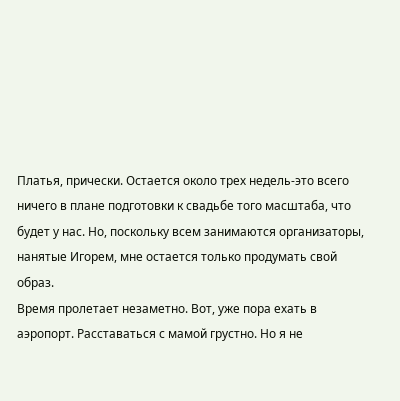Платья, прически. Остается около трех недель-это всего ничего в плане подготовки к свадьбе того масштаба, что будет у нас. Но, поскольку всем занимаются организаторы, нанятые Игорем, мне остается только продумать свой образ.
Время пролетает незаметно. Вот, уже пора ехать в аэропорт. Расставаться с мамой грустно. Но я не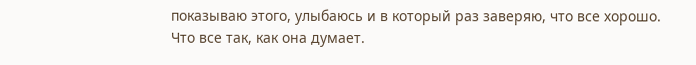показываю этого, улыбаюсь и в который раз заверяю, что все хорошо.
Что все так, как она думает.